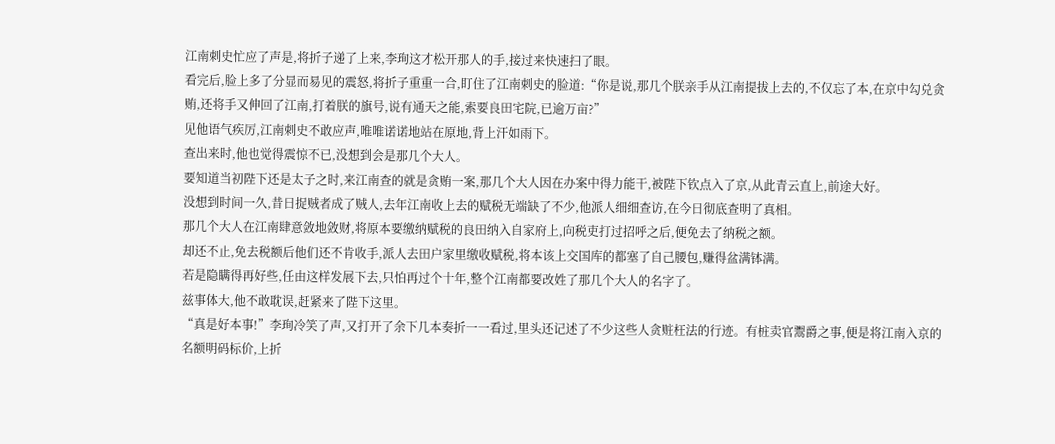江南刺史忙应了声是,将折子递了上来,李珣这才松开那人的手,接过来快速扫了眼。
看完后,脸上多了分显而易见的震怒,将折子重重一合,盯住了江南刺史的脸道:“你是说,那几个朕亲手从江南提拔上去的,不仅忘了本,在京中勾兑贪贿,还将手又伸回了江南,打着朕的旗号,说有通天之能,索要良田宅院,已逾万亩?”
见他语气疾厉,江南刺史不敢应声,唯唯诺诺地站在原地,背上汗如雨下。
查出来时,他也觉得震惊不已,没想到会是那几个大人。
要知道当初陛下还是太子之时,来江南查的就是贪贿一案,那几个大人因在办案中得力能干,被陛下钦点入了京,从此青云直上,前途大好。
没想到时间一久,昔日捉贼者成了贼人,去年江南收上去的赋税无端缺了不少,他派人细细查访,在今日彻底查明了真相。
那几个大人在江南肆意敛地敛财,将原本要缴纳赋税的良田纳入自家府上,向税吏打过招呼之后,便免去了纳税之额。
却还不止,免去税额后他们还不肯收手,派人去田户家里缴收赋税,将本该上交国库的都塞了自己腰包,赚得盆满钵满。
若是隐瞒得再好些,任由这样发展下去,只怕再过个十年,整个江南都要改姓了那几个大人的名字了。
兹事体大,他不敢耽误,赶紧来了陛下这里。
“真是好本事!”李珣冷笑了声,又打开了余下几本奏折一一看过,里头还记述了不少这些人贪赃枉法的行迹。有桩卖官鬻爵之事,便是将江南入京的名额明码标价,上折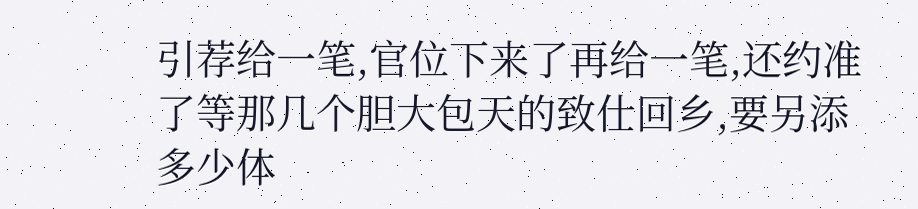引荐给一笔,官位下来了再给一笔,还约准了等那几个胆大包天的致仕回乡,要另添多少体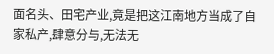面名头、田宅产业,竟是把这江南地方当成了自家私产,肆意分与,无法无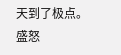天到了极点。
盛怒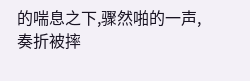的喘息之下,骤然啪的一声,奏折被摔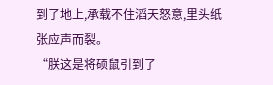到了地上,承载不住滔天怒意,里头纸张应声而裂。
“朕这是将硕鼠引到了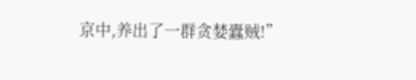京中,养出了一群贪婪蠹贼!”